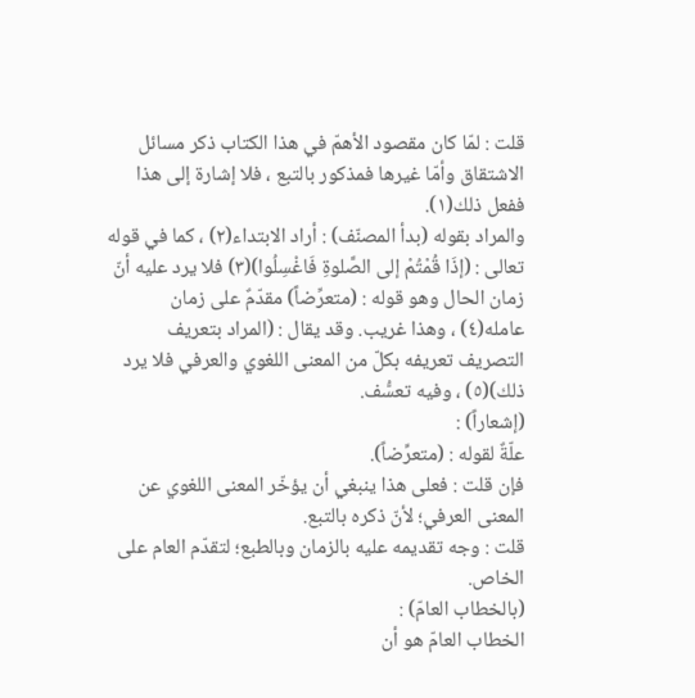قلت : لمّا كان مقصود الأهمّ في هذا الكتاب ذكر مسائل الاشتقاق وأمّا غيرها فمذكور بالتبع ، فلا إشارة إلى هذا ففعل ذلك(١).
والمراد بقوله (بدأ المصنّف) : أراد الابتداء(٢) ، كما في قوله تعالى : (إذَا قُمْتُمْ إلى الصَّلوةِ فَاغْسِلُوا)(٣) فلا يرد عليه أنّ زمان الحال وهو قوله : (متعرِّضاً) مقدّمٌ على زمان عامله(٤) ، وهذا غريب. وقد يقال : (المراد بتعريف التصريف تعريفه بكلّ من المعنى اللغوي والعرفي فلا يرد ذلك)(٥) ، وفيه تعسُّف.
(إشعاراً) :
علّةٌ لقوله : (متعرِّضاً).
فإن قلت : فعلى هذا ينبغي أن يؤخّر المعنى اللغوي عن المعنى العرفي؛ لأنّ ذكره بالتبع.
قلت : وجه تقديمه عليه بالزمان وبالطبع؛ لتقدّم العام على الخاص.
(بالخطاب العامّ) :
الخطاب العامّ هو أن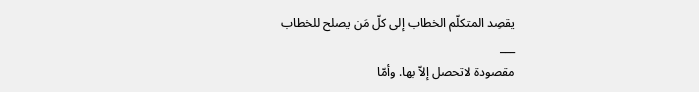يقصِد المتكلّم الخطاب إلى كلّ مَن يصلح للخطاب
___
مقصودة لاتحصل إلاّ بها. وأمّا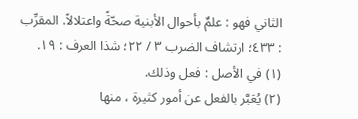الثاني فهو : علمٌ بأحوال الأبنية صحّةً واعتلالاً. المقرِّب : ٤٣٣؛ ارتشاف الضرب ٣ / ٢٢؛ شذا العرف : ١٩.
(١) في الأصل : فعل وذلك.
(٢) يُعَبَّر بالفعل عن أمور كثيرة ، منها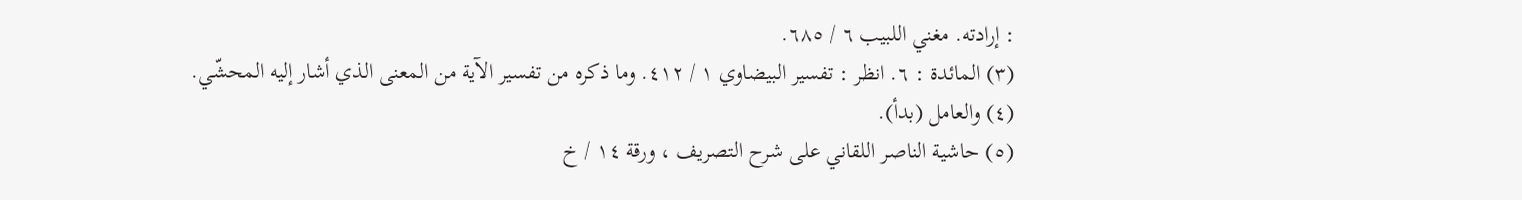: إرادته. مغني اللبيب ٦ / ٦٨٥.
(٣) المائدة : ٦. انظر : تفسير البيضاوي ١ / ٤١٢. وما ذكره من تفسير الآية من المعنى الذي أشار إليه المحشّي.
(٤) والعامل (بدأ).
(٥) حاشية الناصر اللقاني على شرح التصريف ، ورقة ١٤ / خ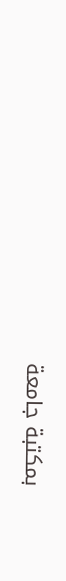بمكتبة جامعة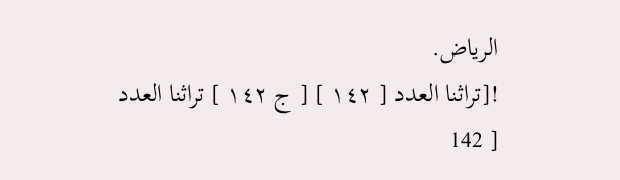الرياض.
![تراثنا العدد [ ١٤٢ ] [ ج ١٤٢ ] تراثنا العدد [ 142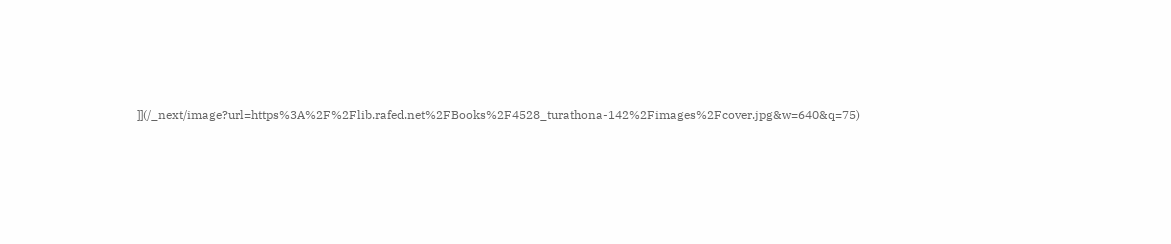]](/_next/image?url=https%3A%2F%2Flib.rafed.net%2FBooks%2F4528_turathona-142%2Fimages%2Fcover.jpg&w=640&q=75)